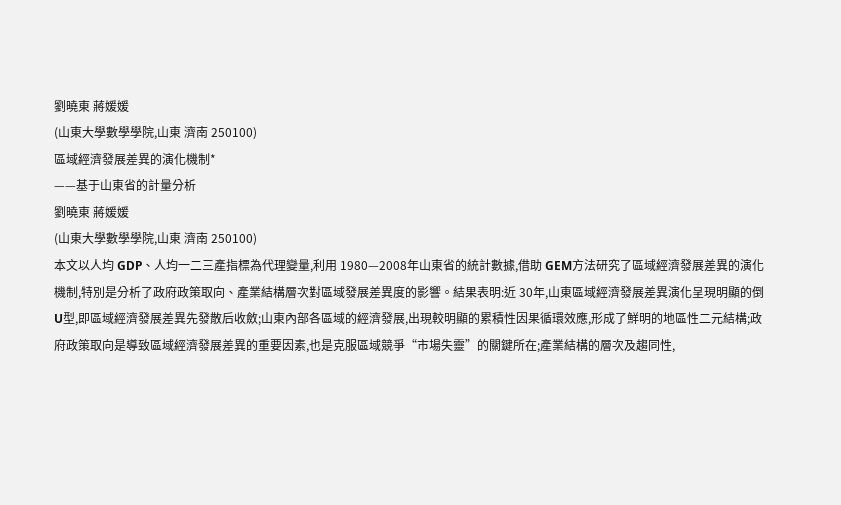劉曉東 蔣媛媛
(山東大學數學學院,山東 濟南 250100)
區域經濟發展差異的演化機制*
——基于山東省的計量分析
劉曉東 蔣媛媛
(山東大學數學學院,山東 濟南 250100)
本文以人均 GDP、人均一二三產指標為代理變量,利用 1980—2008年山東省的統計數據,借助 GEM方法研究了區域經濟發展差異的演化機制,特別是分析了政府政策取向、產業結構層次對區域發展差異度的影響。結果表明:近 30年,山東區域經濟發展差異演化呈現明顯的倒U型,即區域經濟發展差異先發散后收斂;山東內部各區域的經濟發展,出現較明顯的累積性因果循環效應,形成了鮮明的地區性二元結構;政府政策取向是導致區域經濟發展差異的重要因素,也是克服區域競爭“市場失靈”的關鍵所在;產業結構的層次及趨同性,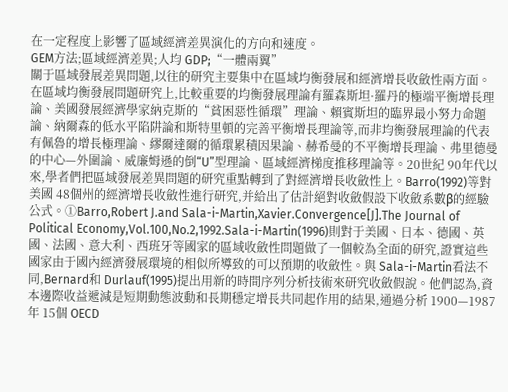在一定程度上影響了區域經濟差異演化的方向和速度。
GEM方法;區域經濟差異;人均 GDP;“一體兩翼”
關于區域發展差異問題,以往的研究主要集中在區域均衡發展和經濟增長收斂性兩方面。在區域均衡發展問題研究上,比較重要的均衡發展理論有羅森斯坦·羅丹的極端平衡增長理論、美國發展經濟學家納克斯的“貧困惡性循環”理論、賴賓斯坦的臨界最小努力命題論、納爾森的低水平陷阱論和斯特里頓的完善平衡增長理論等,而非均衡發展理論的代表有佩魯的增長極理論、繆爾達爾的循環累積因果論、赫希曼的不平衡增長理論、弗里德曼的中心—外圍論、威廉姆遜的倒“U”型理論、區域經濟梯度推移理論等。20世紀 90年代以來,學者們把區域發展差異問題的研究重點轉到了對經濟增長收斂性上。Barro(1992)等對美國 48個州的經濟增長收斂性進行研究,并給出了估計絕對收斂假設下收斂系數β的經驗公式。①Barro,Robert J.and Sala-i-Martin,Xavier.Convergence[J].The Journal of Political Economy,Vol.100,No.2,1992.Sala-i-Martin(1996)則對于美國、日本、德國、英國、法國、意大利、西班牙等國家的區域收斂性問題做了一個較為全面的研究,證實這些國家由于國內經濟發展環境的相似所導致的可以預期的收斂性。與 Sala-i-Martin看法不同,Bernard和 Durlauf(1995)提出用新的時間序列分析技術來研究收斂假說。他們認為,資本邊際收益遞減是短期動態波動和長期穩定增長共同起作用的結果,通過分析 1900—1987年 15個 OECD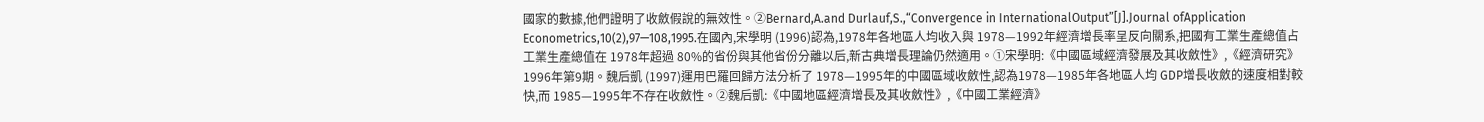國家的數據,他們證明了收斂假說的無效性。②Bernard,A.and Durlauf,S.,“Convergence in InternationalOutput”[J].Journal ofApplication Econometrics,10(2),97—108,1995.在國內,宋學明 (1996)認為,1978年各地區人均收入與 1978—1992年經濟增長率呈反向關系,把國有工業生產總值占工業生產總值在 1978年超過 80%的省份與其他省份分離以后,新古典增長理論仍然適用。①宋學明:《中國區域經濟發展及其收斂性》,《經濟研究》1996年第9期。魏后凱 (1997)運用巴羅回歸方法分析了 1978—1995年的中國區域收斂性,認為1978—1985年各地區人均 GDP增長收斂的速度相對較快,而 1985—1995年不存在收斂性。②魏后凱:《中國地區經濟增長及其收斂性》,《中國工業經濟》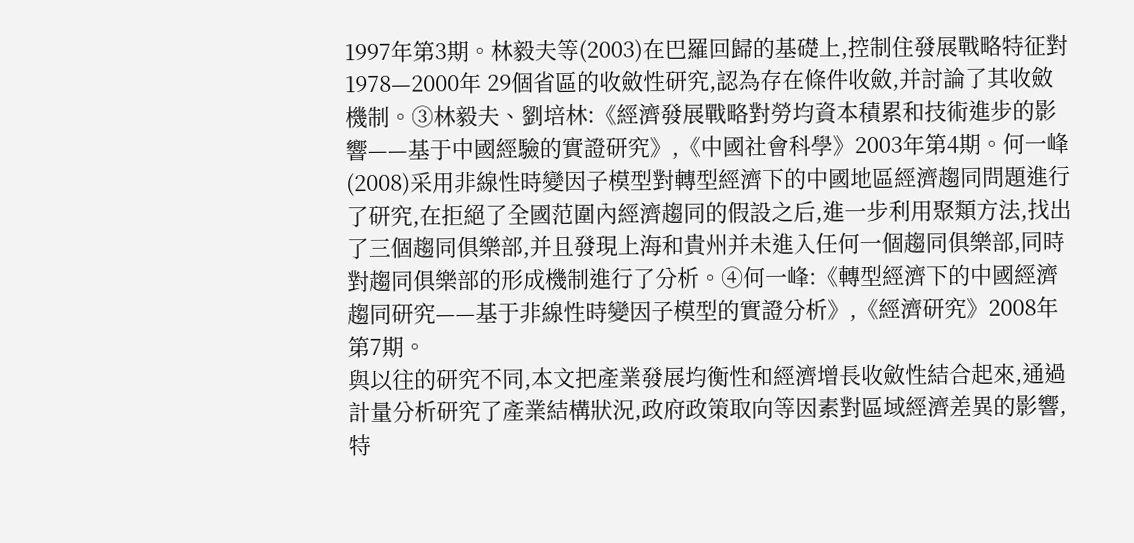1997年第3期。林毅夫等(2003)在巴羅回歸的基礎上,控制住發展戰略特征對 1978—2000年 29個省區的收斂性研究,認為存在條件收斂,并討論了其收斂機制。③林毅夫、劉培林:《經濟發展戰略對勞均資本積累和技術進步的影響——基于中國經驗的實證研究》,《中國社會科學》2003年第4期。何一峰(2008)采用非線性時變因子模型對轉型經濟下的中國地區經濟趨同問題進行了研究,在拒絕了全國范圍內經濟趨同的假設之后,進一步利用聚類方法,找出了三個趨同俱樂部,并且發現上海和貴州并未進入任何一個趨同俱樂部,同時對趨同俱樂部的形成機制進行了分析。④何一峰:《轉型經濟下的中國經濟趨同研究——基于非線性時變因子模型的實證分析》,《經濟研究》2008年第7期。
與以往的研究不同,本文把產業發展均衡性和經濟增長收斂性結合起來,通過計量分析研究了產業結構狀況,政府政策取向等因素對區域經濟差異的影響,特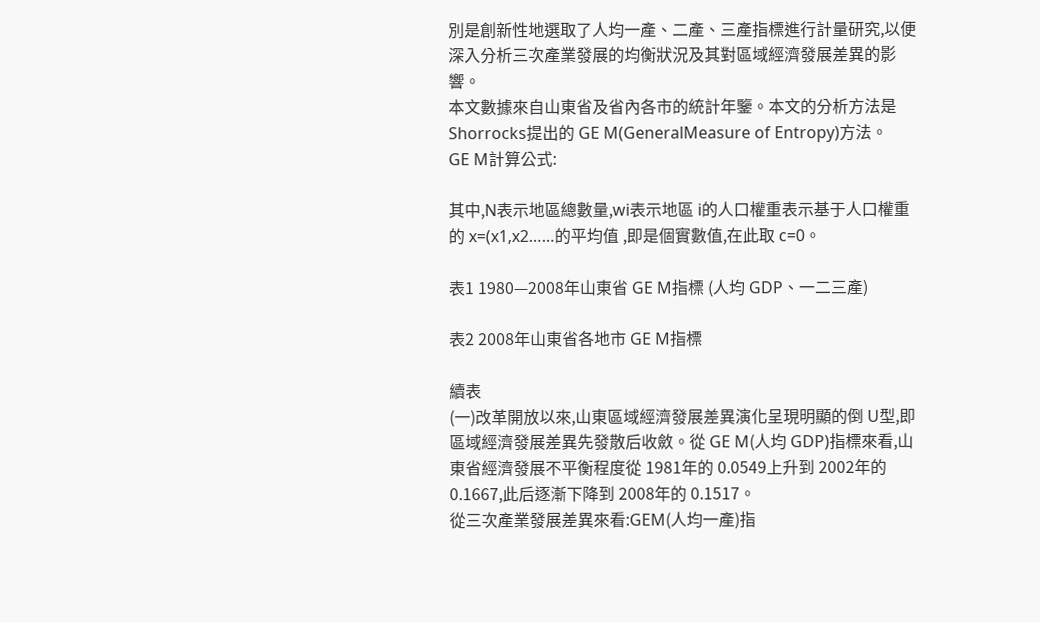別是創新性地選取了人均一產、二產、三產指標進行計量研究,以便深入分析三次產業發展的均衡狀況及其對區域經濟發展差異的影響。
本文數據來自山東省及省內各市的統計年鑒。本文的分析方法是 Shorrocks提出的 GE M(GeneralMeasure of Entropy)方法。
GE M計算公式:

其中,N表示地區總數量,wi表示地區 i的人口權重表示基于人口權重的 x=(x1,x2……的平均值 ,即是個實數值,在此取 c=0。

表1 1980—2008年山東省 GE M指標 (人均 GDP、一二三產)

表2 2008年山東省各地市 GE M指標

續表
(一)改革開放以來,山東區域經濟發展差異演化呈現明顯的倒 U型,即區域經濟發展差異先發散后收斂。從 GE M(人均 GDP)指標來看,山東省經濟發展不平衡程度從 1981年的 0.0549上升到 2002年的 0.1667,此后逐漸下降到 2008年的 0.1517。
從三次產業發展差異來看:GEM(人均一產)指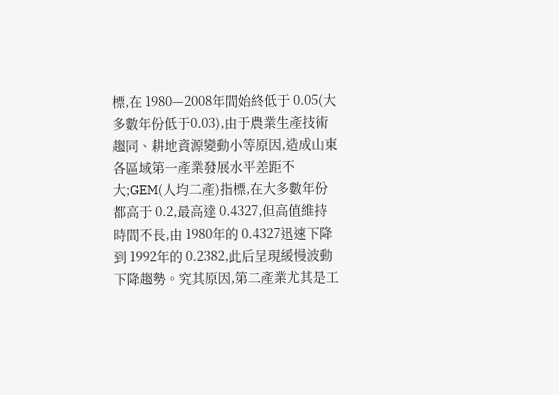標,在 1980—2008年間始終低于 0.05(大多數年份低于0.03),由于農業生產技術趨同、耕地資源變動小等原因,造成山東各區域第一產業發展水平差距不大;GEM(人均二產)指標,在大多數年份都高于 0.2,最高達 0.4327,但高值維持時間不長,由 1980年的 0.4327迅速下降到 1992年的 0.2382,此后呈現緩慢波動下降趨勢。究其原因,第二產業尤其是工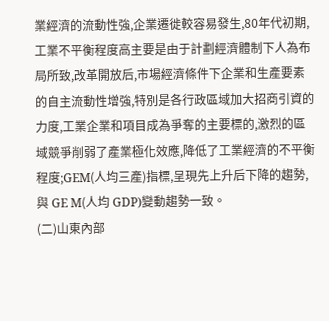業經濟的流動性強,企業遷徙較容易發生,80年代初期,工業不平衡程度高主要是由于計劃經濟體制下人為布局所致,改革開放后,市場經濟條件下企業和生產要素的自主流動性增強,特別是各行政區域加大招商引資的力度,工業企業和項目成為爭奪的主要標的,激烈的區域競爭削弱了產業極化效應,降低了工業經濟的不平衡程度;GEM(人均三產)指標,呈現先上升后下降的趨勢,與 GE M(人均 GDP)變動趨勢一致。
(二)山東內部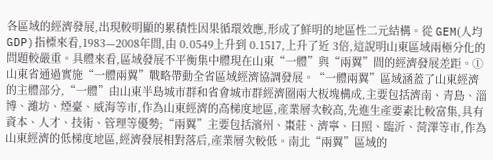各區域的經濟發展,出現較明顯的累積性因果循環效應,形成了鮮明的地區性二元結構。從 GEM(人均 GDP)指標來看,1983—2008年間,由 0.0549上升到 0.1517,上升了近 3倍,這說明山東區域兩極分化的問題較嚴重。具體來看,區域發展不平衡集中體現在山東“一體”與“兩翼”間的經濟發展差距。①山東省通過實施“一體兩翼”戰略帶動全省區域經濟協調發展。“一體兩翼”區域涵蓋了山東經濟的主體部分,“一體”由山東半島城市群和省會城市群經濟圈兩大板塊構成,主要包括濟南、青島、淄博、濰坊、煙臺、威海等市,作為山東經濟的高梯度地區,產業層次較高,先進生產要素比較富集,具有資本、人才、技術、管理等優勢;“兩翼”主要包括濱州、棗莊、濟寧、日照、臨沂、菏澤等市,作為山東經濟的低梯度地區,經濟發展相對落后,產業層次較低。南北“兩翼”區域的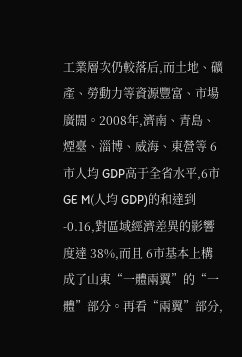工業層次仍較落后,而土地、礦產、勞動力等資源豐富、市場廣闊。2008年,濟南、青島、煙臺、淄博、威海、東營等 6市人均 GDP高于全省水平,6市 GE M(人均 GDP)的和達到 -0.16,對區域經濟差異的影響度達 38%,而且 6市基本上構成了山東“一體兩翼”的“一體”部分。再看“兩翼”部分,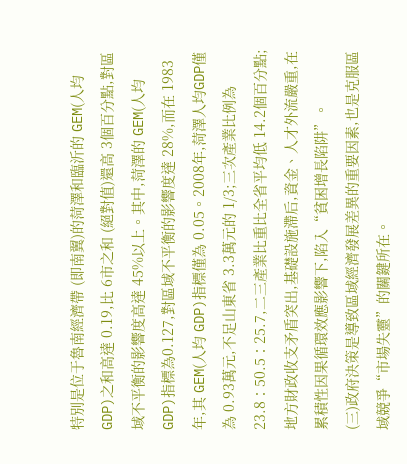特別是位于魯南經濟帶 (即南翼)的菏澤和臨沂的 GEM(人均 GDP)之和高達 0.19,比 6市之和 (絕對值)還高 3個百分點,對區域不平衡的影響度高達 45%以上。其中,菏澤的 GEM(人均 GDP)指標為0.127,對區域不平衡的影響度達 28%,而在 1983年,其 GEM(人均 GDP)指標僅為 0.05。2008年,菏澤人均GDP僅為 0.93萬元,不足山東省 3.3萬元的 1/3;三次產業比例為 23.8∶50.5∶25.7,二三產業比重比全省平均低 14.2個百分點;地方財政收支矛盾突出,基礎設施滯后,資金、人才外流嚴重,在累積性因果循環效應影響下,陷入“貧困增長陷阱”。
(三)政府決策是導致區域經濟發展差異的重要因素,也是克服區域競爭“市場失靈”的關鍵所在。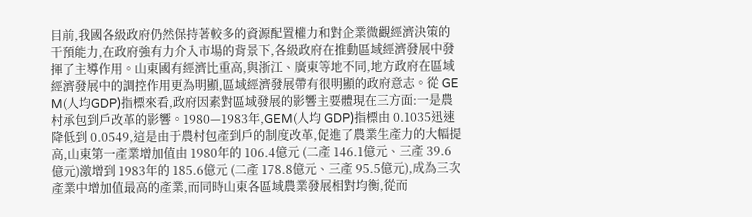目前,我國各級政府仍然保持著較多的資源配置權力和對企業微觀經濟決策的干預能力,在政府強有力介入市場的背景下,各級政府在推動區域經濟發展中發揮了主導作用。山東國有經濟比重高,與浙江、廣東等地不同,地方政府在區域經濟發展中的調控作用更為明顯,區域經濟發展帶有很明顯的政府意志。從 GE M(人均GDP)指標來看,政府因素對區域發展的影響主要體現在三方面:一是農村承包到戶改革的影響。1980—1983年,GEM(人均 GDP)指標由 0.1035迅速降低到 0.0549,這是由于農村包產到戶的制度改革,促進了農業生產力的大幅提高,山東第一產業增加值由 1980年的 106.4億元 (二產 146.1億元、三產 39.6億元)激增到 1983年的 185.6億元 (二產 178.8億元、三產 95.5億元),成為三次產業中增加值最高的產業,而同時山東各區域農業發展相對均衡,從而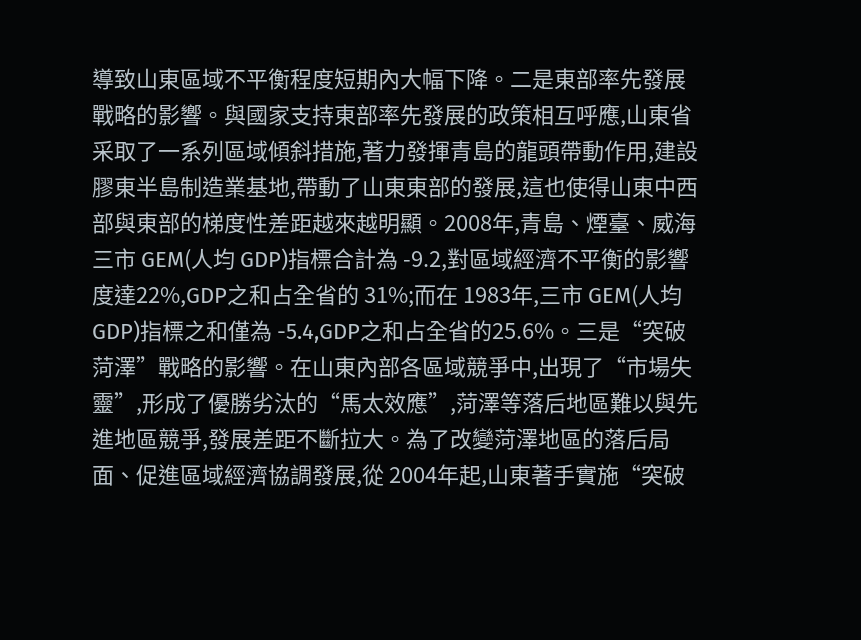導致山東區域不平衡程度短期內大幅下降。二是東部率先發展戰略的影響。與國家支持東部率先發展的政策相互呼應,山東省采取了一系列區域傾斜措施,著力發揮青島的龍頭帶動作用,建設膠東半島制造業基地,帶動了山東東部的發展,這也使得山東中西部與東部的梯度性差距越來越明顯。2008年,青島、煙臺、威海三市 GEM(人均 GDP)指標合計為 -9.2,對區域經濟不平衡的影響度達22%,GDP之和占全省的 31%;而在 1983年,三市 GEM(人均 GDP)指標之和僅為 -5.4,GDP之和占全省的25.6%。三是“突破菏澤”戰略的影響。在山東內部各區域競爭中,出現了“市場失靈”,形成了優勝劣汰的“馬太效應”,菏澤等落后地區難以與先進地區競爭,發展差距不斷拉大。為了改變菏澤地區的落后局面、促進區域經濟協調發展,從 2004年起,山東著手實施“突破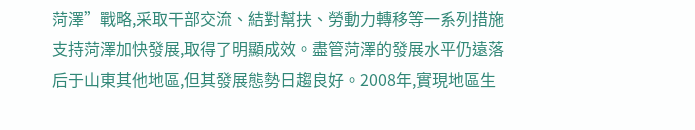菏澤”戰略,采取干部交流、結對幫扶、勞動力轉移等一系列措施支持菏澤加快發展,取得了明顯成效。盡管菏澤的發展水平仍遠落后于山東其他地區,但其發展態勢日趨良好。2008年,實現地區生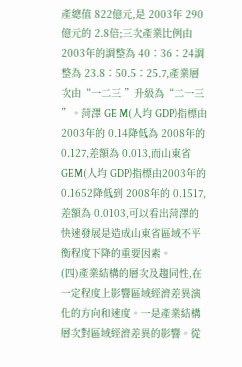產總值 822億元,是 2003年 290億元的 2.8倍;三次產業比例由2003年的調整為 40∶36∶24調整為 23.8∶50.5∶25.7,產業層次由“一二三 ”升級為“二一三 ”。菏澤 GE M(人均 GDP)指標由 2003年的 0.14降低為 2008年的 0.127,差額為 0.013,而山東省 GEM(人均 GDP)指標由2003年的 0.1652降低到 2008年的 0.1517,差額為 0.0103,可以看出菏澤的快速發展是造成山東省區域不平衡程度下降的重要因素。
(四)產業結構的層次及趨同性,在一定程度上影響區域經濟差異演化的方向和速度。一是產業結構層次對區域經濟差異的影響。從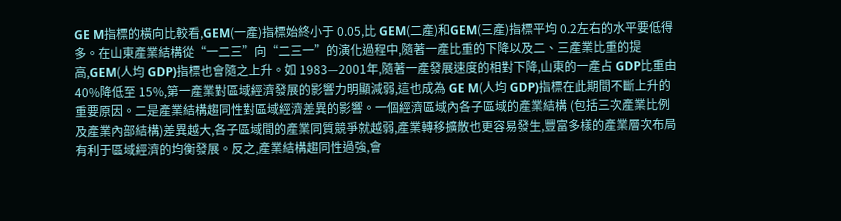GE M指標的橫向比較看,GEM(一產)指標始終小于 0.05,比 GEM(二產)和GEM(三產)指標平均 0.2左右的水平要低得多。在山東產業結構從“一二三”向“二三一”的演化過程中,隨著一產比重的下降以及二、三產業比重的提高,GEM(人均 GDP)指標也會隨之上升。如 1983—2001年,隨著一產發展速度的相對下降,山東的一產占 GDP比重由 40%降低至 15%,第一產業對區域經濟發展的影響力明顯減弱,這也成為 GE M(人均 GDP)指標在此期間不斷上升的重要原因。二是產業結構趨同性對區域經濟差異的影響。一個經濟區域內各子區域的產業結構 (包括三次產業比例及產業內部結構)差異越大,各子區域間的產業同質競爭就越弱,產業轉移擴散也更容易發生,豐富多樣的產業層次布局有利于區域經濟的均衡發展。反之,產業結構趨同性過強,會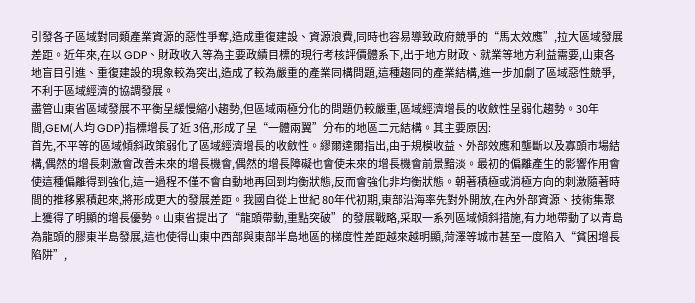引發各子區域對同類產業資源的惡性爭奪,造成重復建設、資源浪費,同時也容易導致政府競爭的“馬太效應”,拉大區域發展差距。近年來,在以 GDP、財政收入等為主要政績目標的現行考核評價體系下,出于地方財政、就業等地方利益需要,山東各地盲目引進、重復建設的現象較為突出,造成了較為嚴重的產業同構問題,這種趨同的產業結構,進一步加劇了區域惡性競爭,不利于區域經濟的協調發展。
盡管山東省區域發展不平衡呈緩慢縮小趨勢,但區域兩極分化的問題仍較嚴重,區域經濟增長的收斂性呈弱化趨勢。30年間,GEM(人均 GDP)指標增長了近 3倍,形成了呈“一體兩翼”分布的地區二元結構。其主要原因:
首先,不平等的區域傾斜政策弱化了區域經濟增長的收斂性。繆爾達爾指出,由于規模收益、外部效應和壟斷以及寡頭市場結構,偶然的增長刺激會改善未來的增長機會,偶然的增長障礙也會使未來的增長機會前景黯淡。最初的偏離產生的影響作用會使這種偏離得到強化,這一過程不僅不會自動地再回到均衡狀態,反而會強化非均衡狀態。朝著積極或消極方向的刺激隨著時間的推移累積起來,將形成更大的發展差距。我國自從上世紀 80年代初期,東部沿海率先對外開放,在內外部資源、技術集聚上獲得了明顯的增長優勢。山東省提出了“龍頭帶動,重點突破”的發展戰略,采取一系列區域傾斜措施,有力地帶動了以青島為龍頭的膠東半島發展,這也使得山東中西部與東部半島地區的梯度性差距越來越明顯,菏澤等城市甚至一度陷入“貧困增長陷阱”,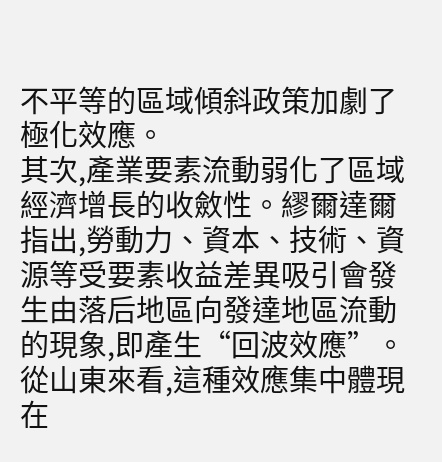不平等的區域傾斜政策加劇了極化效應。
其次,產業要素流動弱化了區域經濟增長的收斂性。繆爾達爾指出,勞動力、資本、技術、資源等受要素收益差異吸引會發生由落后地區向發達地區流動的現象,即產生“回波效應”。從山東來看,這種效應集中體現在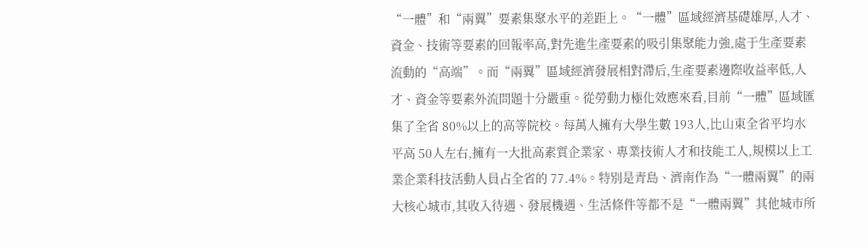“一體”和“兩翼”要素集聚水平的差距上。“一體”區域經濟基礎雄厚,人才、資金、技術等要素的回報率高,對先進生產要素的吸引集聚能力強,處于生產要素流動的“高端”。而“兩翼”區域經濟發展相對滯后,生產要素邊際收益率低,人才、資金等要素外流問題十分嚴重。從勞動力極化效應來看,目前“一體”區域匯集了全省 80%以上的高等院校。每萬人擁有大學生數 193人,比山東全省平均水平高 50人左右,擁有一大批高素質企業家、專業技術人才和技能工人,規模以上工業企業科技活動人員占全省的 77.4%。特別是青島、濟南作為“一體兩翼”的兩大核心城市,其收入待遇、發展機遇、生活條件等都不是“一體兩翼”其他城市所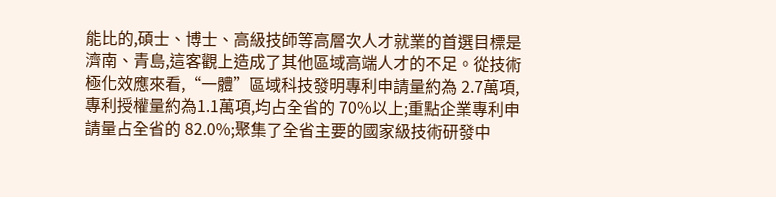能比的,碩士、博士、高級技師等高層次人才就業的首選目標是濟南、青島,這客觀上造成了其他區域高端人才的不足。從技術極化效應來看,“一體”區域科技發明專利申請量約為 2.7萬項,專利授權量約為1.1萬項,均占全省的 70%以上;重點企業專利申請量占全省的 82.0%;聚集了全省主要的國家級技術研發中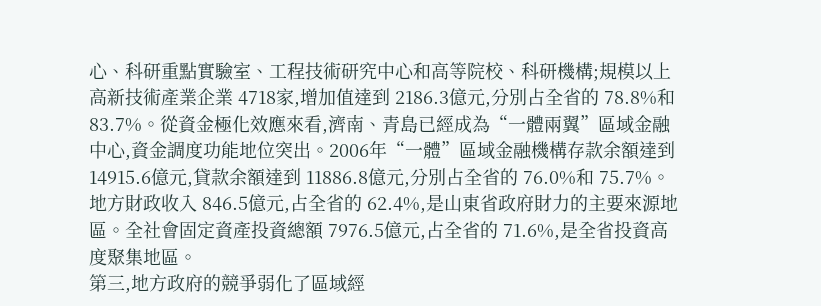心、科研重點實驗室、工程技術研究中心和高等院校、科研機構;規模以上高新技術產業企業 4718家,增加值達到 2186.3億元,分別占全省的 78.8%和 83.7%。從資金極化效應來看,濟南、青島已經成為“一體兩翼”區域金融中心,資金調度功能地位突出。2006年“一體”區域金融機構存款余額達到 14915.6億元,貸款余額達到 11886.8億元,分別占全省的 76.0%和 75.7%。地方財政收入 846.5億元,占全省的 62.4%,是山東省政府財力的主要來源地區。全社會固定資產投資總額 7976.5億元,占全省的 71.6%,是全省投資高度聚集地區。
第三,地方政府的競爭弱化了區域經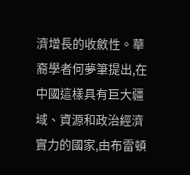濟增長的收斂性。華裔學者何夢筆提出,在中國這樣具有巨大疆域、資源和政治經濟實力的國家,由布雷頓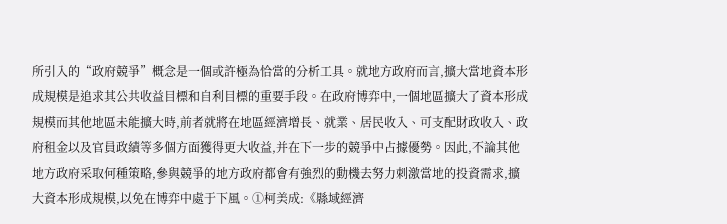所引入的“政府競爭”概念是一個或許極為恰當的分析工具。就地方政府而言,擴大當地資本形成規模是追求其公共收益目標和自利目標的重要手段。在政府博弈中,一個地區擴大了資本形成規模而其他地區未能擴大時,前者就將在地區經濟增長、就業、居民收入、可支配財政收入、政府租金以及官員政績等多個方面獲得更大收益,并在下一步的競爭中占據優勢。因此,不論其他地方政府采取何種策略,參與競爭的地方政府都會有強烈的動機去努力刺激當地的投資需求,擴大資本形成規模,以免在博弈中處于下風。①柯美成:《縣域經濟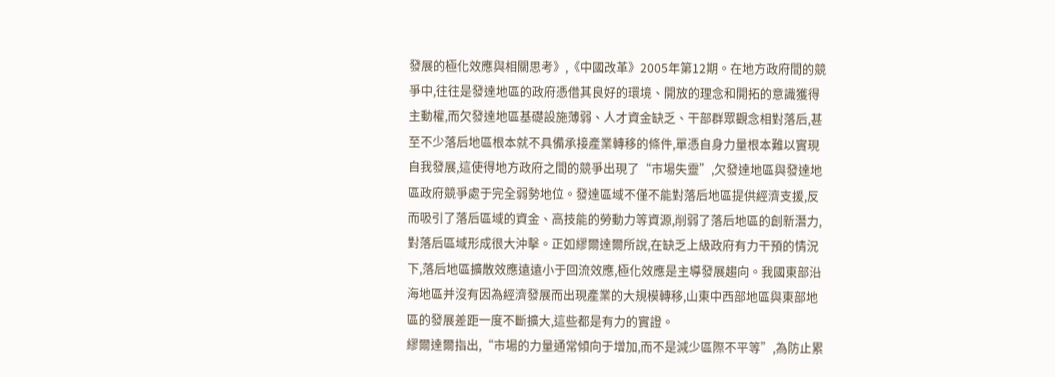發展的極化效應與相關思考》,《中國改革》2005年第12期。在地方政府間的競爭中,往往是發達地區的政府憑借其良好的環境、開放的理念和開拓的意識獲得主動權,而欠發達地區基礎設施薄弱、人才資金缺乏、干部群眾觀念相對落后,甚至不少落后地區根本就不具備承接產業轉移的條件,單憑自身力量根本難以實現自我發展,這使得地方政府之間的競爭出現了“市場失靈”,欠發達地區與發達地區政府競爭處于完全弱勢地位。發達區域不僅不能對落后地區提供經濟支援,反而吸引了落后區域的資金、高技能的勞動力等資源,削弱了落后地區的創新潛力,對落后區域形成很大沖擊。正如繆爾達爾所說,在缺乏上級政府有力干預的情況下,落后地區擴散效應遠遠小于回流效應,極化效應是主導發展趨向。我國東部沿海地區并沒有因為經濟發展而出現產業的大規模轉移,山東中西部地區與東部地區的發展差距一度不斷擴大,這些都是有力的實證。
繆爾達爾指出,“市場的力量通常傾向于增加,而不是減少區際不平等”,為防止累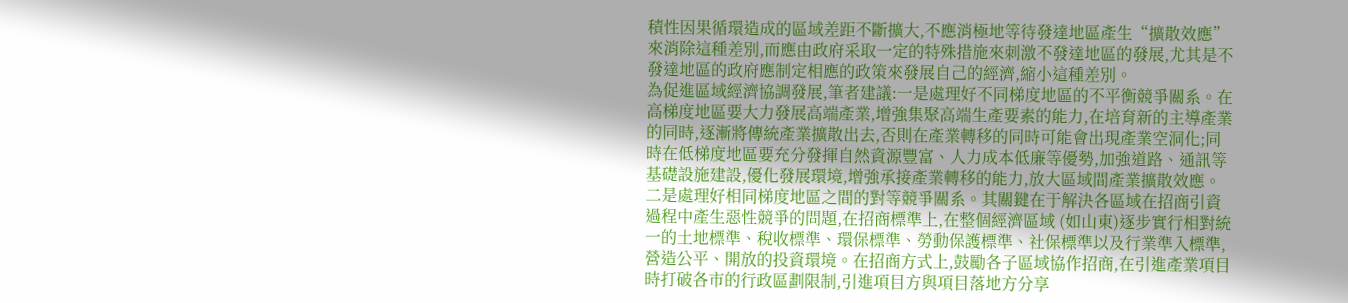積性因果循環造成的區域差距不斷擴大,不應消極地等待發達地區產生“擴散效應”來消除這種差別,而應由政府采取一定的特殊措施來刺激不發達地區的發展,尤其是不發達地區的政府應制定相應的政策來發展自己的經濟,縮小這種差別。
為促進區域經濟協調發展,筆者建議:一是處理好不同梯度地區的不平衡競爭關系。在高梯度地區要大力發展高端產業,增強集聚高端生產要素的能力,在培育新的主導產業的同時,逐漸將傳統產業擴散出去,否則在產業轉移的同時可能會出現產業空洞化;同時在低梯度地區要充分發揮自然資源豐富、人力成本低廉等優勢,加強道路、通訊等基礎設施建設,優化發展環境,增強承接產業轉移的能力,放大區域間產業擴散效應。二是處理好相同梯度地區之間的對等競爭關系。其關鍵在于解決各區域在招商引資過程中產生惡性競爭的問題,在招商標準上,在整個經濟區域 (如山東)逐步實行相對統一的土地標準、稅收標準、環保標準、勞動保護標準、社保標準以及行業準入標準,營造公平、開放的投資環境。在招商方式上,鼓勵各子區域協作招商,在引進產業項目時打破各市的行政區劃限制,引進項目方與項目落地方分享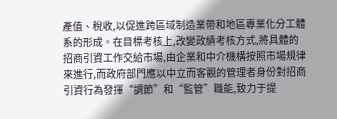產值、稅收,以促進跨區域制造業帶和地區專業化分工體系的形成。在目標考核上,改變政績考核方式,將具體的招商引資工作交給市場,由企業和中介機構按照市場規律來進行,而政府部門應以中立而客觀的管理者身份對招商引資行為發揮“調節”和“監管”職能,致力于提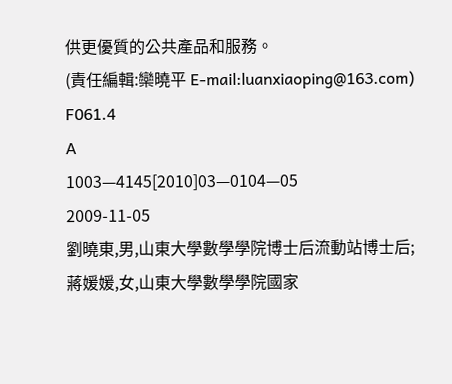供更優質的公共產品和服務。
(責任編輯:欒曉平 E-mail:luanxiaoping@163.com)
F061.4
A
1003—4145[2010]03—0104—05
2009-11-05
劉曉東,男,山東大學數學學院博士后流動站博士后;
蔣媛媛,女,山東大學數學學院國家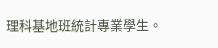理科基地班統計專業學生。